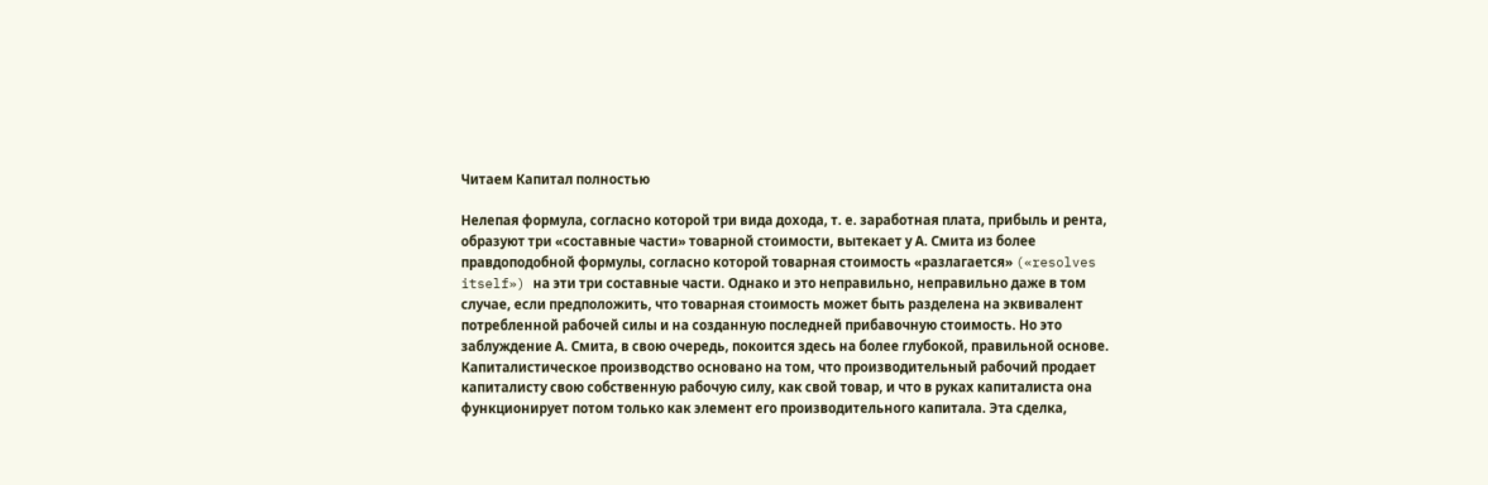Читаем Капитал полностью

Нелепая формула, согласно которой три вида дохода, т. е. заработная плата, прибыль и рента, образуют три «составные части» товарной стоимости, вытекает у А. Смита из более правдоподобной формулы, согласно которой товарная стоимость «разлагается» («resolves itself») на эти три составные части. Однако и это неправильно, неправильно даже в том случае, если предположить, что товарная стоимость может быть разделена на эквивалент потребленной рабочей силы и на созданную последней прибавочную стоимость. Но это заблуждение А. Смита, в свою очередь, покоится здесь на более глубокой, правильной основе. Капиталистическое производство основано на том, что производительный рабочий продает капиталисту свою собственную рабочую силу, как свой товар, и что в руках капиталиста она функционирует потом только как элемент его производительного капитала. Эта сделка,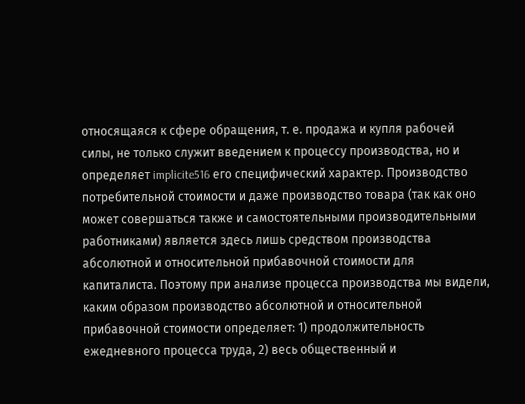относящаяся к сфере обращения, т. е. продажа и купля рабочей силы, не только служит введением к процессу производства, но и определяет implicite516 его специфический характер. Производство потребительной стоимости и даже производство товара (так как оно может совершаться также и самостоятельными производительными работниками) является здесь лишь средством производства абсолютной и относительной прибавочной стоимости для капиталиста. Поэтому при анализе процесса производства мы видели, каким образом производство абсолютной и относительной прибавочной стоимости определяет: 1) продолжительность ежедневного процесса труда, 2) весь общественный и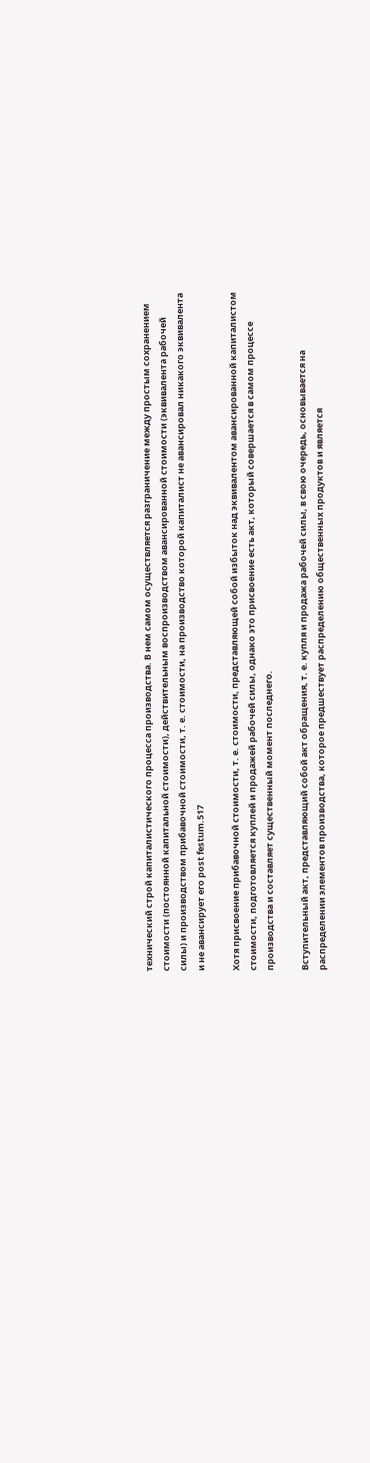технический строй капиталистического процесса производства. В нем самом осуществляется разграничение между простым сохранением стоимости (постоянной капитальной стоимости), действительным воспроизводством авансированной стоимости (эквивалента рабочей силы) и производством прибавочной стоимости, т. е. стоимости, на производство которой капиталист не авансировал никакого эквивалента и не авансирует его post festum.517

Хотя присвоение прибавочной стоимости, т. е. стоимости, представляющей собой избыток над эквивалентом авансированной капиталистом стоимости, подготовляется куплей и продажей рабочей силы, однако это присвоение есть акт, который совершается в самом процессе производства и составляет существенный момент последнего.

Вступительный акт, представляющий собой акт обращения, т. е. купля и продажа рабочей силы, в свою очередь, основывается на распределении элементов производства, которое предшествует распределению общественных продуктов и является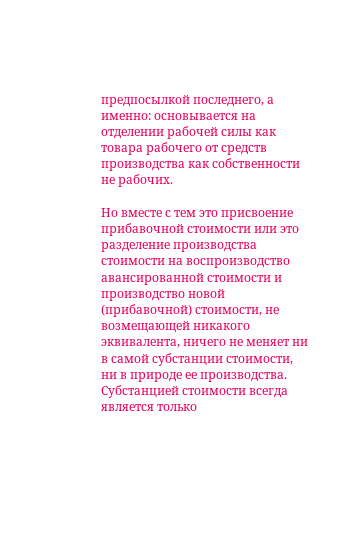предпосылкой последнего, а именно: основывается на отделении рабочей силы как товара рабочего от средств производства как собственности не рабочих.

Но вместе с тем это присвоение прибавочной стоимости или это разделение производства стоимости на воспроизводство авансированной стоимости и производство новой (прибавочной) стоимости, не возмещающей никакого эквивалента, ничего не меняет ни в самой субстанции стоимости, ни в природе ее производства. Субстанцией стоимости всегда является только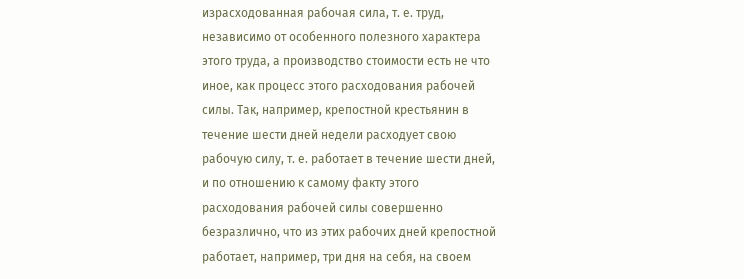израсходованная рабочая сила, т. е. труд, независимо от особенного полезного характера этого труда, а производство стоимости есть не что иное, как процесс этого расходования рабочей силы. Так, например, крепостной крестьянин в течение шести дней недели расходует свою рабочую силу, т. е. работает в течение шести дней, и по отношению к самому факту этого расходования рабочей силы совершенно безразлично, что из этих рабочих дней крепостной работает, например, три дня на себя, на своем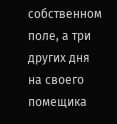собственном поле, а три других дня на своего помещика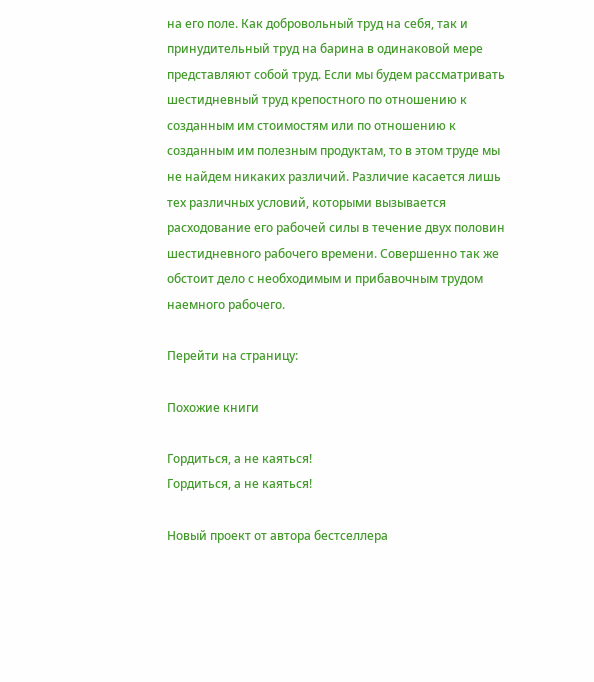на его поле. Как добровольный труд на себя, так и принудительный труд на барина в одинаковой мере представляют собой труд. Если мы будем рассматривать шестидневный труд крепостного по отношению к созданным им стоимостям или по отношению к созданным им полезным продуктам, то в этом труде мы не найдем никаких различий. Различие касается лишь тех различных условий, которыми вызывается расходование его рабочей силы в течение двух половин шестидневного рабочего времени. Совершенно так же обстоит дело с необходимым и прибавочным трудом наемного рабочего.

Перейти на страницу:

Похожие книги

Гордиться, а не каяться!
Гордиться, а не каяться!

Новый проект от автора бестселлера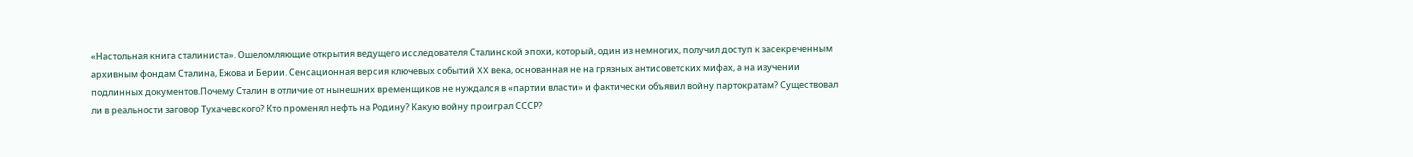«Настольная книга сталиниста». Ошеломляющие открытия ведущего исследователя Сталинской эпохи, который, один из немногих, получил доступ к засекреченным архивным фондам Сталина, Ежова и Берии. Сенсационная версия ключевых событий XX века, основанная не на грязных антисоветских мифах, а на изучении подлинных документов.Почему Сталин в отличие от нынешних временщиков не нуждался в «партии власти» и фактически объявил войну партократам? Существовал ли в реальности заговор Тухачевского? Кто променял нефть на Родину? Какую войну проиграл СССР?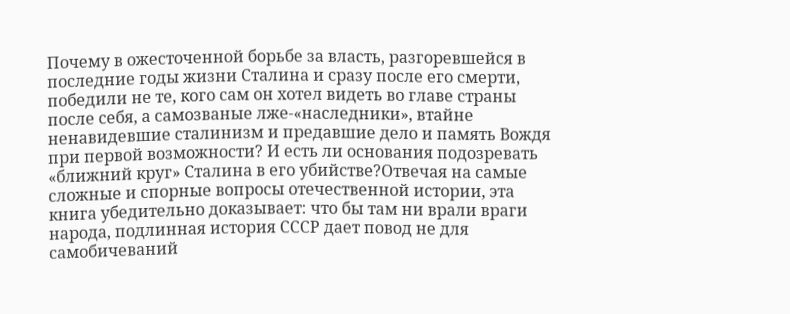Почему в ожесточенной борьбе за власть, разгоревшейся в последние годы жизни Сталина и сразу после его смерти, победили не те, кого сам он хотел видеть во главе страны после себя, а самозваные лже-«наследники», втайне ненавидевшие сталинизм и предавшие дело и память Вождя при первой возможности? И есть ли основания подозревать «ближний круг» Сталина в его убийстве?Отвечая на самые сложные и спорные вопросы отечественной истории, эта книга убедительно доказывает: что бы там ни врали враги народа, подлинная история СССР дает повод не для самобичеваний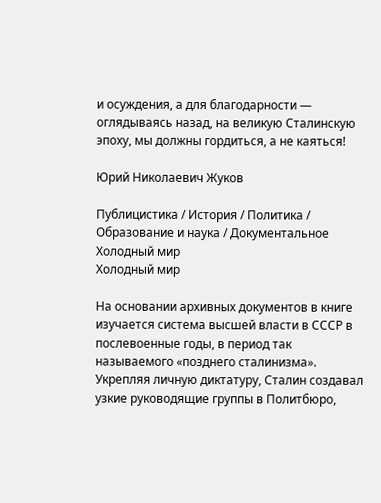и осуждения, а для благодарности — оглядываясь назад, на великую Сталинскую эпоху, мы должны гордиться, а не каяться!

Юрий Николаевич Жуков

Публицистика / История / Политика / Образование и наука / Документальное
Холодный мир
Холодный мир

На основании архивных документов в книге изучается система высшей власти в СССР в послевоенные годы, в период так называемого «позднего сталинизма». Укрепляя личную диктатуру, Сталин создавал узкие руководящие группы в Политбюро,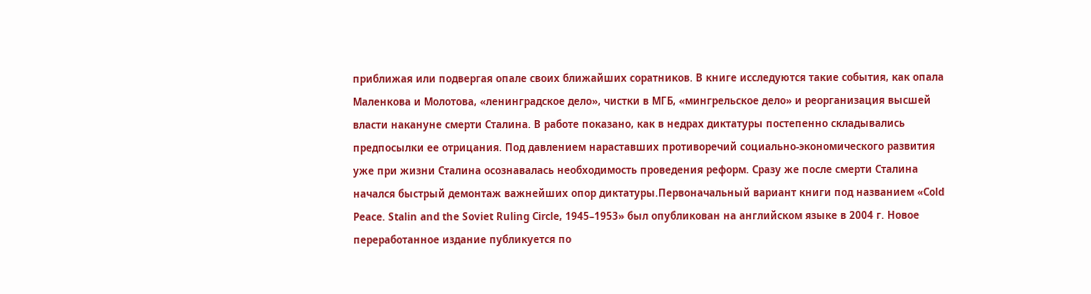приближая или подвергая опале своих ближайших соратников. В книге исследуются такие события, как опала Маленкова и Молотова, «ленинградское дело», чистки в МГБ, «мингрельское дело» и реорганизация высшей власти накануне смерти Сталина. В работе показано, как в недрах диктатуры постепенно складывались предпосылки ее отрицания. Под давлением нараставших противоречий социально-экономического развития уже при жизни Сталина осознавалась необходимость проведения реформ. Сразу же после смерти Сталина начался быстрый демонтаж важнейших опор диктатуры.Первоначальный вариант книги под названием «Cold Peace. Stalin and the Soviet Ruling Circle, 1945–1953» был опубликован на английском языке в 2004 г. Новое переработанное издание публикуется по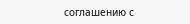соглашению с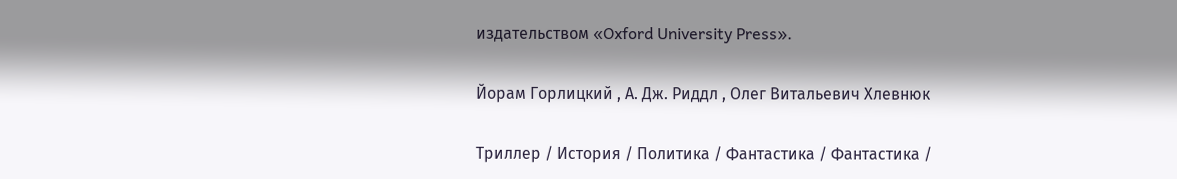издательством «Oxford University Press».

Йорам Горлицкий , А. Дж. Риддл , Олег Витальевич Хлевнюк

Триллер / История / Политика / Фантастика / Фантастика /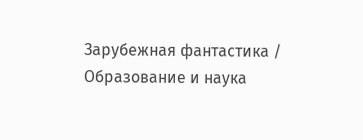Зарубежная фантастика / Образование и наука